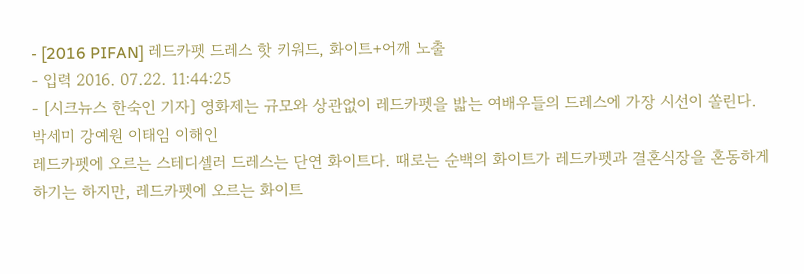- [2016 PIFAN] 레드카펫 드레스 핫 키워드, 화이트+어깨 노출
- 입력 2016. 07.22. 11:44:25
- [시크뉴스 한숙인 기자] 영화제는 규모와 상관없이 레드카펫을 밟는 여배우들의 드레스에 가장 시선이 쏠린다.
박세미 강예원 이태임 이해인
레드카펫에 오르는 스테디셀러 드레스는 단연 화이트다. 때로는 순백의 화이트가 레드카펫과 결혼식장을 혼동하게 하기는 하지만, 레드카펫에 오르는 화이트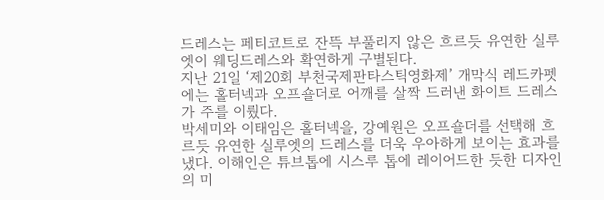드레스는 페티코트로 잔뜩 부풀리지 않은 흐르듯 유연한 실루엣이 웨딩드레스와 확연하게 구별된다.
지난 21일 ‘제20회 부천국제판타스틱영화제’ 개막식 레드카펫에는 홀터넥과 오프숄더로 어깨를 살짝 드러낸 화이트 드레스가 주를 이뤘다.
박세미와 이태임은 홀터넥을, 강예원은 오프숄더를 선택해 흐르듯 유연한 실루엣의 드레스를 더욱 우아하게 보이는 효과를 냈다. 이해인은 튜브톱에 시스루 톱에 레이어드한 듯한 디자인의 미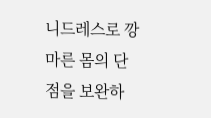니드레스로 깡마른 몸의 단점을 보완하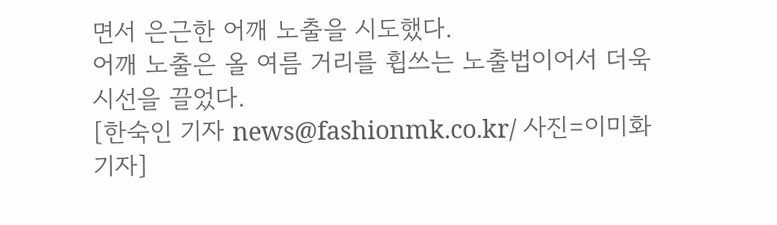면서 은근한 어깨 노출을 시도했다.
어깨 노출은 올 여름 거리를 휩쓰는 노출법이어서 더욱 시선을 끌었다.
[한숙인 기자 news@fashionmk.co.kr/ 사진=이미화 기자]